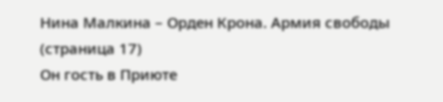Нина Малкина – Орден Крона. Армия свободы (страница 17)
Он гость в Приюте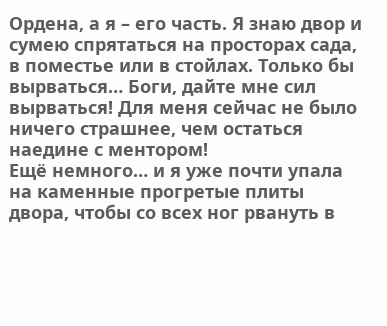Ордена, а я – его часть. Я знаю двор и сумею спрятаться на просторах сада, в поместье или в стойлах. Только бы вырваться… Боги, дайте мне сил вырваться! Для меня сейчас не было ничего страшнее, чем остаться наедине с ментором!
Ещё немного… и я уже почти упала на каменные прогретые плиты двора, чтобы со всех ног рвануть в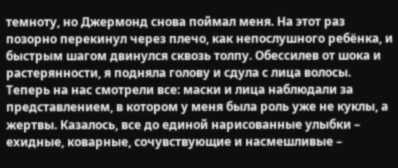темноту, но Джермонд снова поймал меня. На этот раз позорно перекинул через плечо, как непослушного ребёнка, и быстрым шагом двинулся сквозь толпу. Обессилев от шока и растерянности, я подняла голову и сдула с лица волосы. Теперь на нас смотрели все: маски и лица наблюдали за представлением, в котором у меня была роль уже не куклы, а жертвы. Казалось, все до единой нарисованные улыбки – ехидные, коварные, сочувствующие и насмешливые –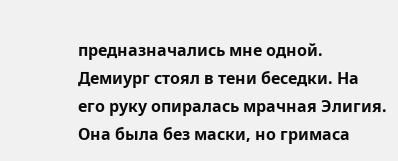предназначались мне одной.
Демиург стоял в тени беседки. На его руку опиралась мрачная Элигия. Она была без маски, но гримаса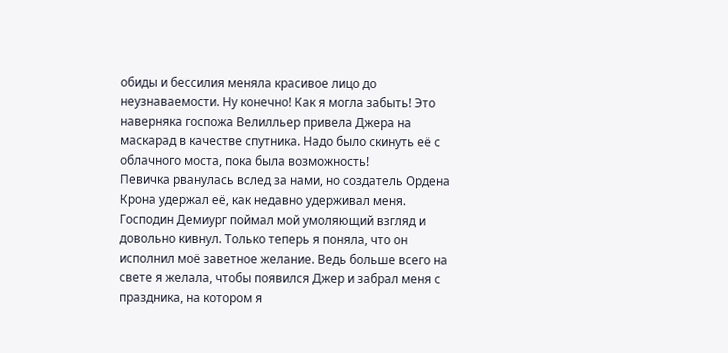обиды и бессилия меняла красивое лицо до неузнаваемости. Ну конечно! Как я могла забыть! Это наверняка госпожа Велилльер привела Джера на маскарад в качестве спутника. Надо было скинуть её с облачного моста, пока была возможность!
Певичка рванулась вслед за нами, но создатель Ордена Крона удержал её, как недавно удерживал меня. Господин Демиург поймал мой умоляющий взгляд и довольно кивнул. Только теперь я поняла, что он исполнил моё заветное желание. Ведь больше всего на свете я желала, чтобы появился Джер и забрал меня с праздника, на котором я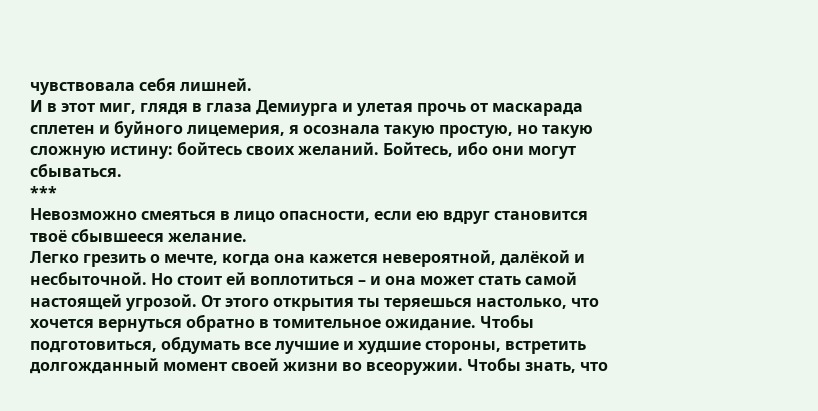чувствовала себя лишней.
И в этот миг, глядя в глаза Демиурга и улетая прочь от маскарада сплетен и буйного лицемерия, я осознала такую простую, но такую сложную истину: бойтесь своих желаний. Бойтесь, ибо они могут сбываться.
***
Невозможно смеяться в лицо опасности, если ею вдруг становится твоё сбывшееся желание.
Легко грезить о мечте, когда она кажется невероятной, далёкой и несбыточной. Но стоит ей воплотиться – и она может стать самой настоящей угрозой. От этого открытия ты теряешься настолько, что хочется вернуться обратно в томительное ожидание. Чтобы подготовиться, обдумать все лучшие и худшие стороны, встретить долгожданный момент своей жизни во всеоружии. Чтобы знать, что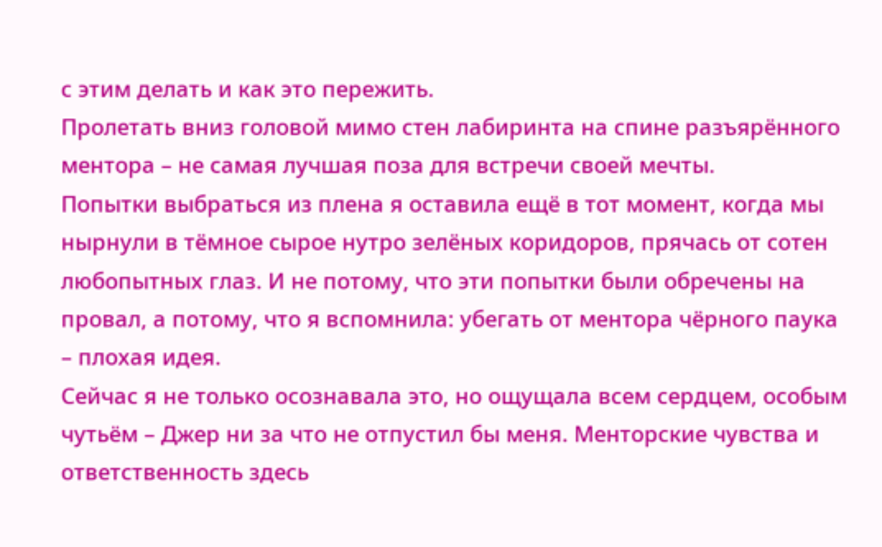с этим делать и как это пережить.
Пролетать вниз головой мимо стен лабиринта на спине разъярённого ментора – не самая лучшая поза для встречи своей мечты.
Попытки выбраться из плена я оставила ещё в тот момент, когда мы нырнули в тёмное сырое нутро зелёных коридоров, прячась от сотен любопытных глаз. И не потому, что эти попытки были обречены на провал, а потому, что я вспомнила: убегать от ментора чёрного паука – плохая идея.
Сейчас я не только осознавала это, но ощущала всем сердцем, особым чутьём – Джер ни за что не отпустил бы меня. Менторские чувства и ответственность здесь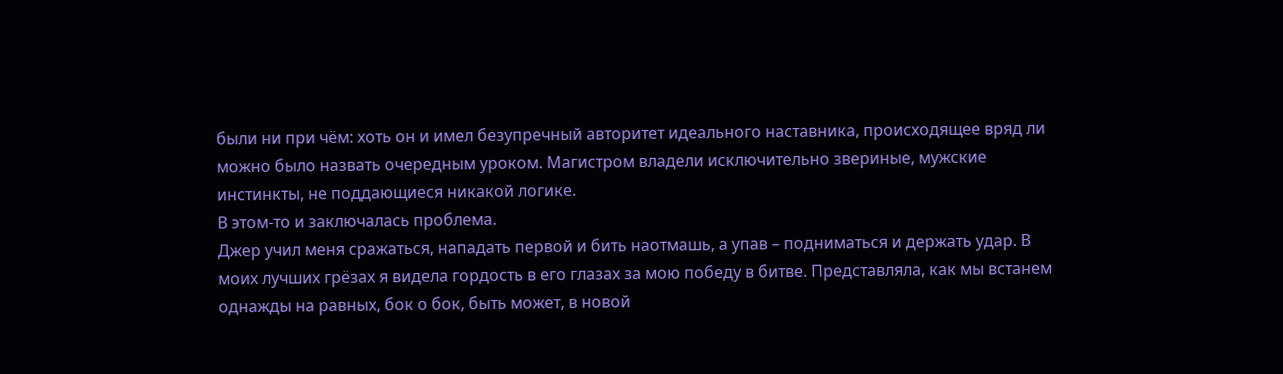были ни при чём: хоть он и имел безупречный авторитет идеального наставника, происходящее вряд ли можно было назвать очередным уроком. Магистром владели исключительно звериные, мужские инстинкты, не поддающиеся никакой логике.
В этом-то и заключалась проблема.
Джер учил меня сражаться, нападать первой и бить наотмашь, а упав – подниматься и держать удар. В моих лучших грёзах я видела гордость в его глазах за мою победу в битве. Представляла, как мы встанем однажды на равных, бок о бок, быть может, в новой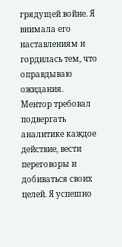грядущей войне. Я внимала его наставлениям и гордилась тем, что оправдываю ожидания.
Ментор требовал подвергать аналитике каждое действие, вести переговоры и добиваться своих целей. Я успешно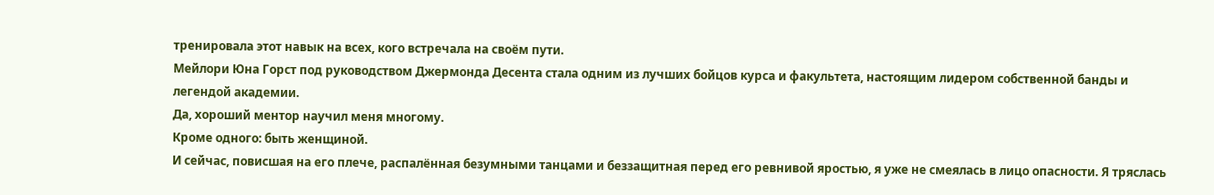тренировала этот навык на всех, кого встречала на своём пути.
Мейлори Юна Горст под руководством Джермонда Десента стала одним из лучших бойцов курса и факультета, настоящим лидером собственной банды и легендой академии.
Да, хороший ментор научил меня многому.
Кроме одного: быть женщиной.
И сейчас, повисшая на его плече, распалённая безумными танцами и беззащитная перед его ревнивой яростью, я уже не смеялась в лицо опасности. Я тряслась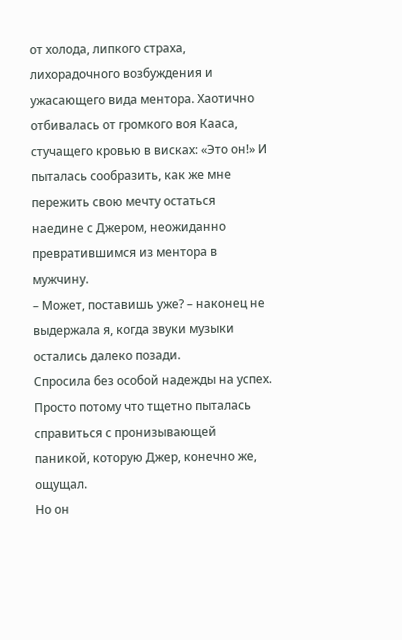от холода, липкого страха, лихорадочного возбуждения и ужасающего вида ментора. Хаотично отбивалась от громкого воя Кааса, стучащего кровью в висках: «Это он!» И пыталась сообразить, как же мне пережить свою мечту остаться наедине с Джером, неожиданно превратившимся из ментора в мужчину.
– Может, поставишь уже? – наконец не выдержала я, когда звуки музыки остались далеко позади.
Спросила без особой надежды на успех. Просто потому что тщетно пыталась справиться с пронизывающей паникой, которую Джер, конечно же, ощущал.
Но он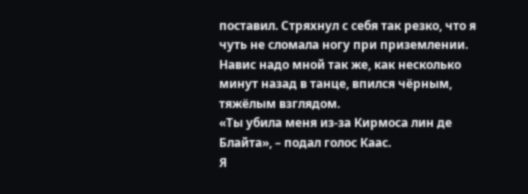поставил. Стряхнул с себя так резко, что я чуть не сломала ногу при приземлении. Навис надо мной так же, как несколько минут назад в танце, впился чёрным, тяжёлым взглядом.
«Ты убила меня из-за Кирмоса лин де Блайта», – подал голос Каас.
Я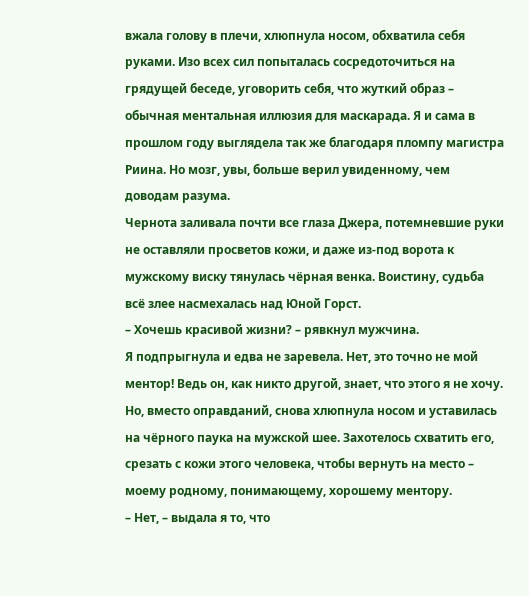вжала голову в плечи, хлюпнула носом, обхватила себя руками. Изо всех сил попыталась сосредоточиться на грядущей беседе, уговорить себя, что жуткий образ – обычная ментальная иллюзия для маскарада. Я и сама в прошлом году выглядела так же благодаря пломпу магистра Риина. Но мозг, увы, больше верил увиденному, чем доводам разума.
Чернота заливала почти все глаза Джера, потемневшие руки не оставляли просветов кожи, и даже из-под ворота к мужскому виску тянулась чёрная венка. Воистину, судьба всё злее насмехалась над Юной Горст.
– Хочешь красивой жизни? – рявкнул мужчина.
Я подпрыгнула и едва не заревела. Нет, это точно не мой ментор! Ведь он, как никто другой, знает, что этого я не хочу. Но, вместо оправданий, снова хлюпнула носом и уставилась на чёрного паука на мужской шее. Захотелось схватить его, срезать с кожи этого человека, чтобы вернуть на место – моему родному, понимающему, хорошему ментору.
– Нет, – выдала я то, что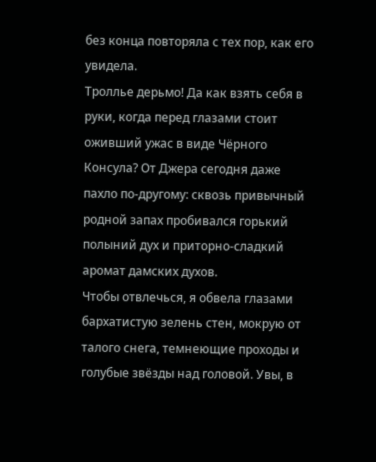без конца повторяла с тех пор, как его увидела.
Троллье дерьмо! Да как взять себя в руки, когда перед глазами стоит оживший ужас в виде Чёрного Консула? От Джера сегодня даже пахло по-другому: сквозь привычный родной запах пробивался горький полыний дух и приторно-сладкий аромат дамских духов.
Чтобы отвлечься, я обвела глазами бархатистую зелень стен, мокрую от талого снега, темнеющие проходы и голубые звёзды над головой. Увы, в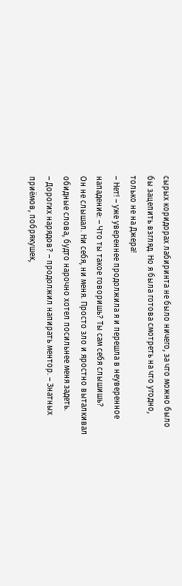сырых коридорах лабиринта не было ничего, за что можно было бы зацепить взгляд. Но я была готова смотреть на что угодно, только не на Джера!
– Нет! – уже увереннее продолжила я и перешла в неуверенное нападение: – Что ты такое говоришь? Ты сам себя слышишь?
Он не слышал. Ни себя, ни меня. Просто зло и яростно выталкивал обидные слова, будто нарочно хотел посильнее меня задеть.
– Дорогих нарядов? – продолжил напирать ментор. – Знатных приёмов, побрякушек,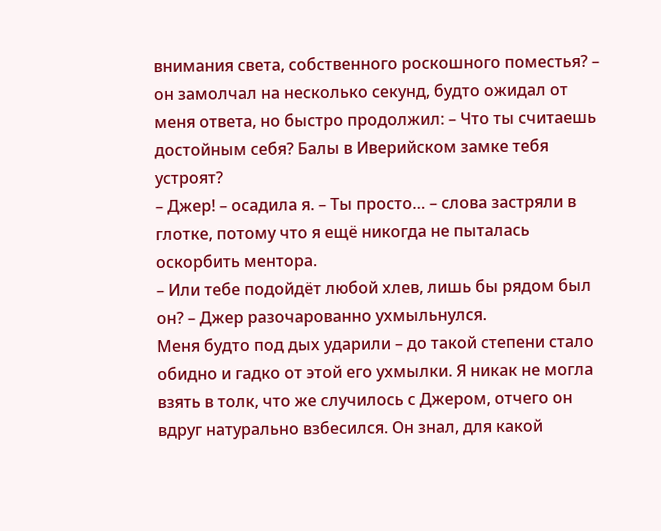внимания света, собственного роскошного поместья? – он замолчал на несколько секунд, будто ожидал от меня ответа, но быстро продолжил: – Что ты считаешь достойным себя? Балы в Иверийском замке тебя устроят?
– Джер! – осадила я. – Ты просто… – слова застряли в глотке, потому что я ещё никогда не пыталась оскорбить ментора.
– Или тебе подойдёт любой хлев, лишь бы рядом был он? – Джер разочарованно ухмыльнулся.
Меня будто под дых ударили – до такой степени стало обидно и гадко от этой его ухмылки. Я никак не могла взять в толк, что же случилось с Джером, отчего он вдруг натурально взбесился. Он знал, для какой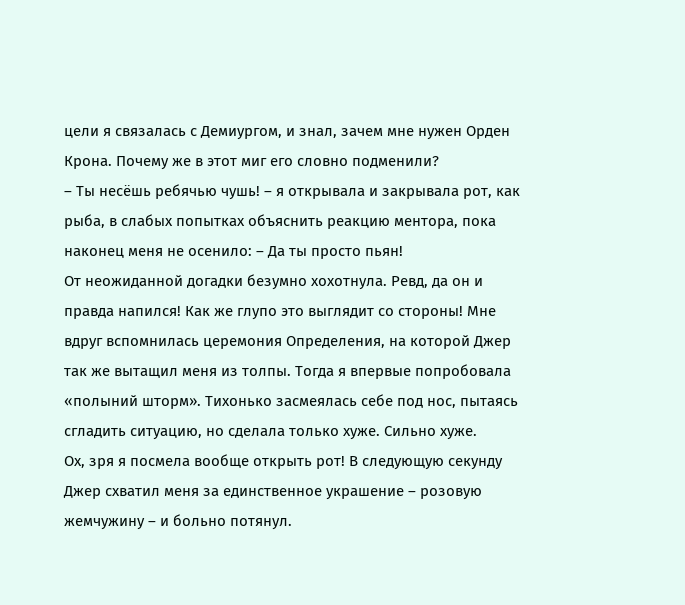цели я связалась с Демиургом, и знал, зачем мне нужен Орден Крона. Почему же в этот миг его словно подменили?
– Ты несёшь ребячью чушь! – я открывала и закрывала рот, как рыба, в слабых попытках объяснить реакцию ментора, пока наконец меня не осенило: – Да ты просто пьян!
От неожиданной догадки безумно хохотнула. Ревд, да он и правда напился! Как же глупо это выглядит со стороны! Мне вдруг вспомнилась церемония Определения, на которой Джер так же вытащил меня из толпы. Тогда я впервые попробовала «полыний шторм». Тихонько засмеялась себе под нос, пытаясь сгладить ситуацию, но сделала только хуже. Сильно хуже.
Ох, зря я посмела вообще открыть рот! В следующую секунду Джер схватил меня за единственное украшение – розовую жемчужину – и больно потянул.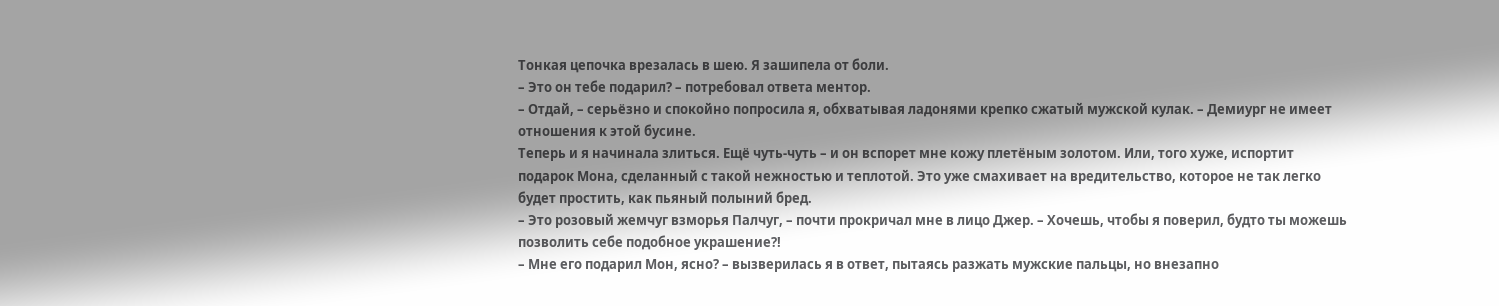Тонкая цепочка врезалась в шею. Я зашипела от боли.
– Это он тебе подарил? – потребовал ответа ментор.
– Отдай, – серьёзно и спокойно попросила я, обхватывая ладонями крепко сжатый мужской кулак. – Демиург не имеет отношения к этой бусине.
Теперь и я начинала злиться. Ещё чуть-чуть – и он вспорет мне кожу плетёным золотом. Или, того хуже, испортит подарок Мона, сделанный с такой нежностью и теплотой. Это уже смахивает на вредительство, которое не так легко будет простить, как пьяный полыний бред.
– Это розовый жемчуг взморья Палчуг, – почти прокричал мне в лицо Джер. – Хочешь, чтобы я поверил, будто ты можешь позволить себе подобное украшение?!
– Мне его подарил Мон, ясно? – вызверилась я в ответ, пытаясь разжать мужские пальцы, но внезапно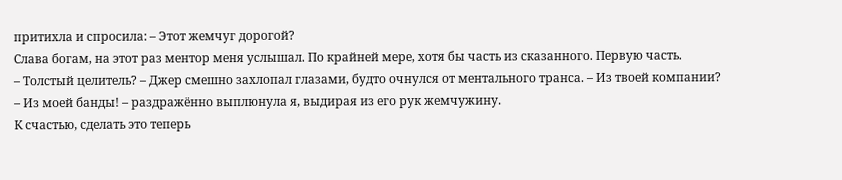притихла и спросила: – Этот жемчуг дорогой?
Слава богам, на этот раз ментор меня услышал. По крайней мере, хотя бы часть из сказанного. Первую часть.
– Толстый целитель? – Джер смешно захлопал глазами, будто очнулся от ментального транса. – Из твоей компании?
– Из моей банды! – раздражённо выплюнула я, выдирая из его рук жемчужину.
К счастью, сделать это теперь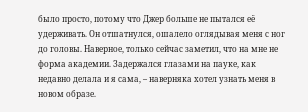было просто, потому что Джер больше не пытался её удерживать. Он отшатнулся, ошалело оглядывая меня с ног до головы. Наверное, только сейчас заметил, что на мне не форма академии. Задержался глазами на пауке, как недавно делала и я сама, – наверняка хотел узнать меня в новом образе.